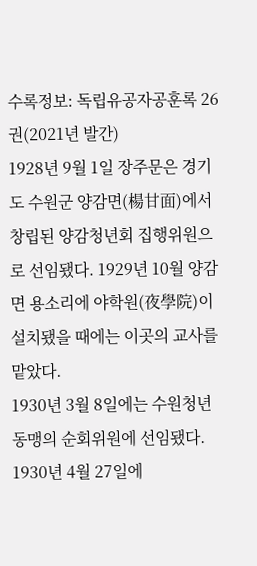수록정보: 독립유공자공훈록 26권(2021년 발간)
1928년 9월 1일 장주문은 경기도 수원군 양감면(楊甘面)에서 창립된 양감청년회 집행위원으로 선임됐다. 1929년 10월 양감면 용소리에 야학원(夜學院)이 설치됐을 때에는 이곳의 교사를 맡았다.
1930년 3월 8일에는 수원청년동맹의 순회위원에 선임됐다. 1930년 4월 27일에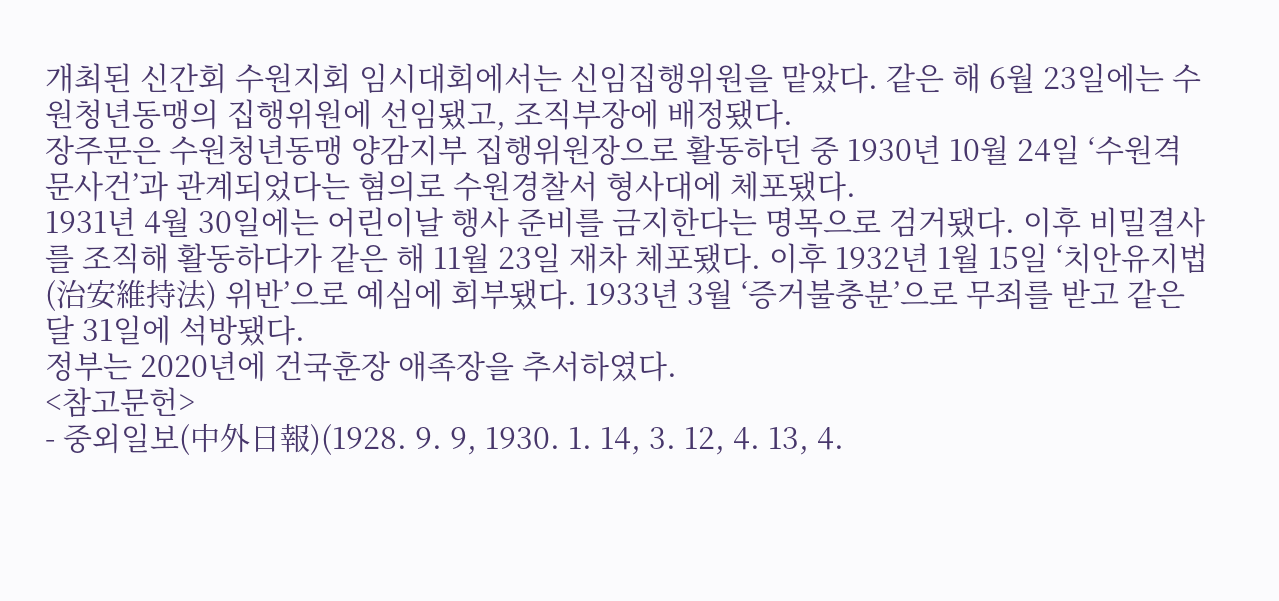개최된 신간회 수원지회 임시대회에서는 신임집행위원을 맡았다. 같은 해 6월 23일에는 수원청년동맹의 집행위원에 선임됐고, 조직부장에 배정됐다.
장주문은 수원청년동맹 양감지부 집행위원장으로 활동하던 중 1930년 10월 24일 ‘수원격문사건’과 관계되었다는 혐의로 수원경찰서 형사대에 체포됐다.
1931년 4월 30일에는 어린이날 행사 준비를 금지한다는 명목으로 검거됐다. 이후 비밀결사를 조직해 활동하다가 같은 해 11월 23일 재차 체포됐다. 이후 1932년 1월 15일 ‘치안유지법(治安維持法) 위반’으로 예심에 회부됐다. 1933년 3월 ‘증거불충분’으로 무죄를 받고 같은 달 31일에 석방됐다.
정부는 2020년에 건국훈장 애족장을 추서하였다.
<참고문헌>
- 중외일보(中外日報)(1928. 9. 9, 1930. 1. 14, 3. 12, 4. 13, 4.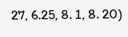27, 6.25, 8. 1, 8. 20)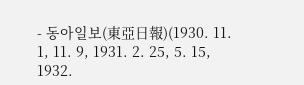- 동아일보(東亞日報)(1930. 11. 1, 11. 9, 1931. 2. 25, 5. 15, 1932.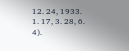12. 24, 1933. 1. 17, 3. 28, 6. 4).